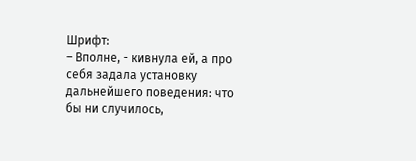Шрифт:
– Вполне, - кивнула ей, а про себя задала установку дальнейшего поведения: что бы ни случилось,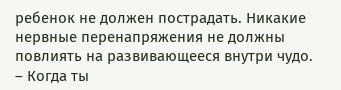ребенок не должен пострадать. Никакие нервные перенапряжения не должны повлиять на развивающееся внутри чудо.
– Когда ты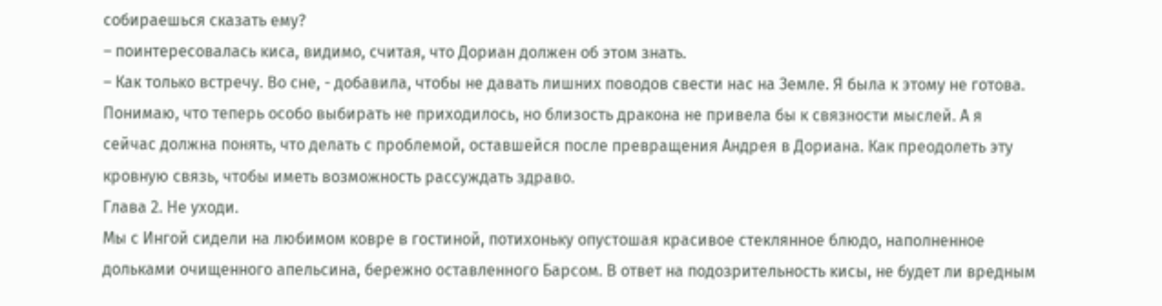собираешься сказать ему?
– поинтересовалась киса, видимо, считая, что Дориан должен об этом знать.
– Как только встречу. Во сне, - добавила, чтобы не давать лишних поводов свести нас на Земле. Я была к этому не готова. Понимаю, что теперь особо выбирать не приходилось, но близость дракона не привела бы к связности мыслей. А я сейчас должна понять, что делать с проблемой, оставшейся после превращения Андрея в Дориана. Как преодолеть эту кровную связь, чтобы иметь возможность рассуждать здраво.
Глава 2. Не уходи.
Мы с Ингой сидели на любимом ковре в гостиной, потихоньку опустошая красивое стеклянное блюдо, наполненное дольками очищенного апельсина, бережно оставленного Барсом. В ответ на подозрительность кисы, не будет ли вредным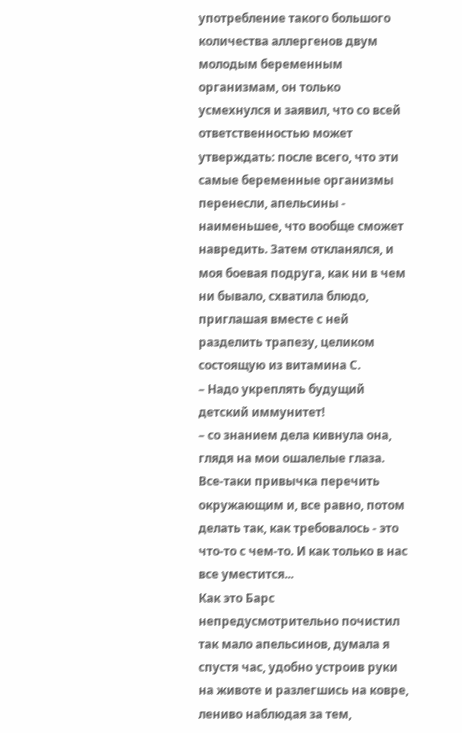употребление такого большого количества аллергенов двум молодым беременным организмам, он только усмехнулся и заявил, что со всей ответственностью может утверждать: после всего, что эти самые беременные организмы перенесли, апельсины - наименьшее, что вообще сможет навредить. Затем откланялся, и моя боевая подруга, как ни в чем ни бывало, схватила блюдо, приглашая вместе с ней разделить трапезу, целиком состоящую из витамина С.
– Надо укреплять будущий детский иммунитет!
– со знанием дела кивнула она, глядя на мои ошалелые глаза. Все-таки привычка перечить окружающим и, все равно, потом делать так, как требовалось - это что-то с чем-то. И как только в нас все уместится...
Как это Барс непредусмотрительно почистил так мало апельсинов, думала я спустя час, удобно устроив руки на животе и разлегшись на ковре, лениво наблюдая за тем,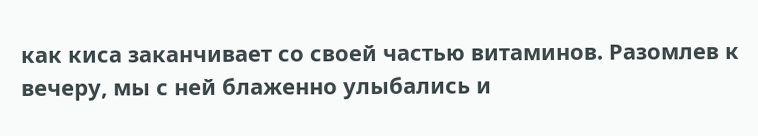как киса заканчивает со своей частью витаминов. Разомлев к вечеру, мы с ней блаженно улыбались и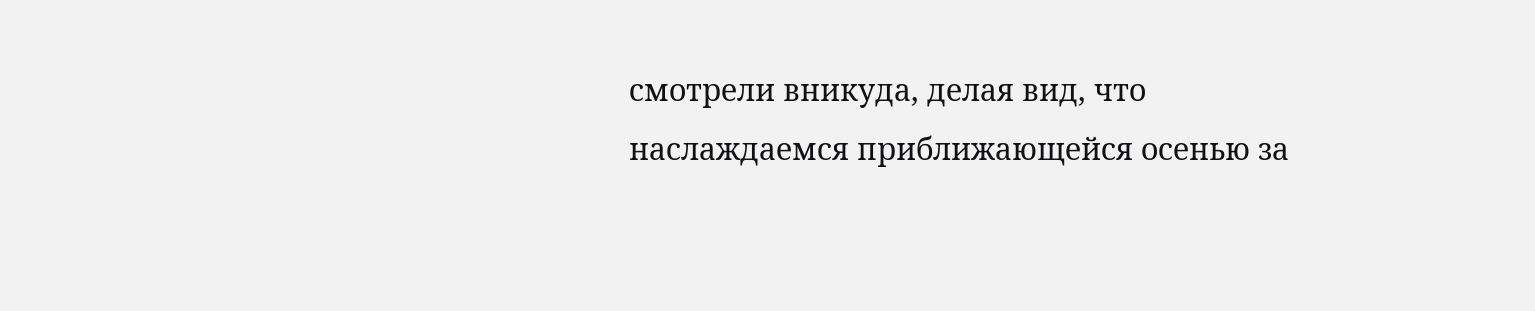смотрели вникуда, делая вид, что наслаждаемся приближающейся осенью за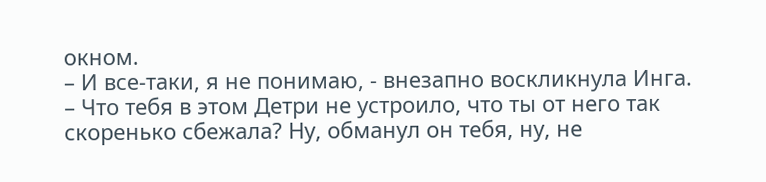окном.
– И все-таки, я не понимаю, - внезапно воскликнула Инга.
– Что тебя в этом Детри не устроило, что ты от него так скоренько сбежала? Ну, обманул он тебя, ну, не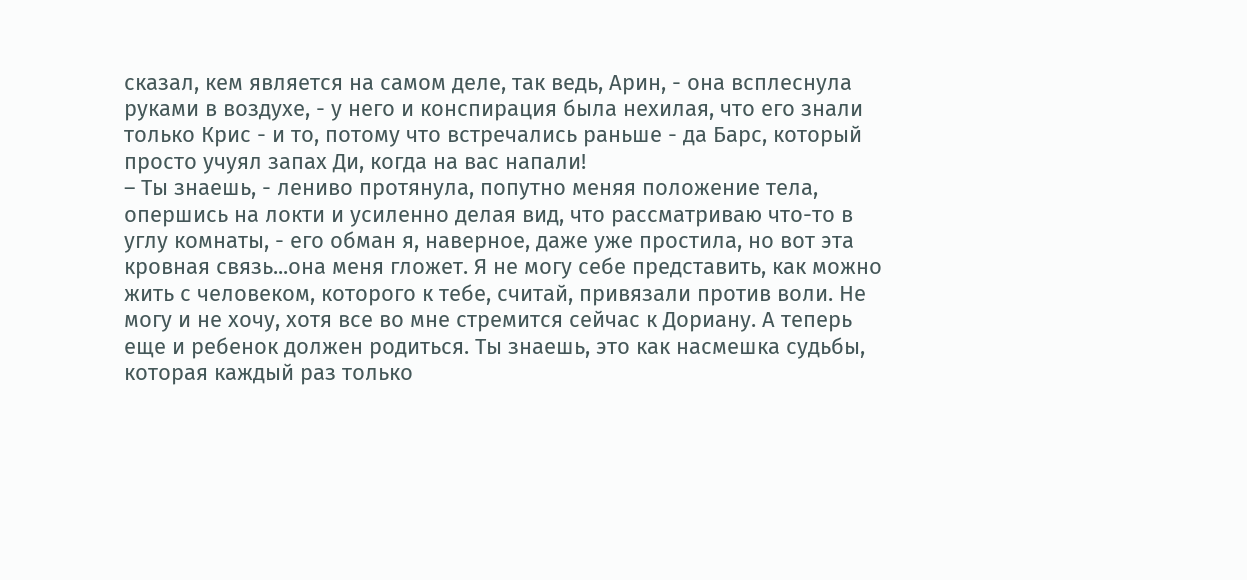сказал, кем является на самом деле, так ведь, Арин, - она всплеснула руками в воздухе, - у него и конспирация была нехилая, что его знали только Крис - и то, потому что встречались раньше - да Барс, который просто учуял запах Ди, когда на вас напали!
– Ты знаешь, - лениво протянула, попутно меняя положение тела, опершись на локти и усиленно делая вид, что рассматриваю что-то в углу комнаты, - его обман я, наверное, даже уже простила, но вот эта кровная связь...она меня гложет. Я не могу себе представить, как можно жить с человеком, которого к тебе, считай, привязали против воли. Не могу и не хочу, хотя все во мне стремится сейчас к Дориану. А теперь еще и ребенок должен родиться. Ты знаешь, это как насмешка судьбы, которая каждый раз только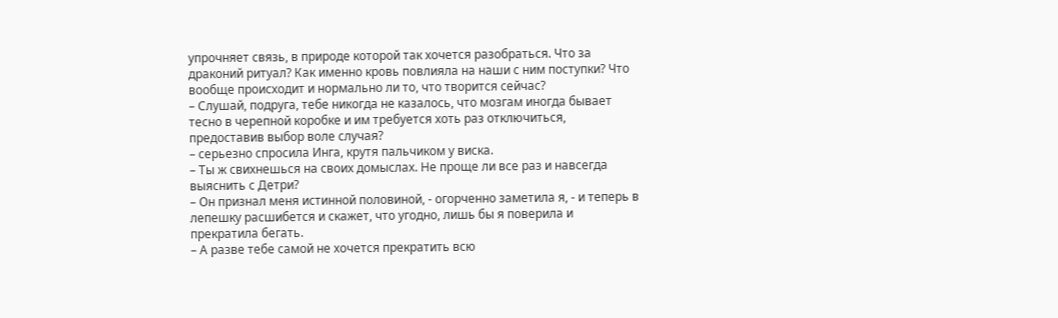упрочняет связь, в природе которой так хочется разобраться. Что за драконий ритуал? Как именно кровь повлияла на наши с ним поступки? Что вообще происходит и нормально ли то, что творится сейчас?
– Слушай, подруга, тебе никогда не казалось, что мозгам иногда бывает тесно в черепной коробке и им требуется хоть раз отключиться, предоставив выбор воле случая?
– серьезно спросила Инга, крутя пальчиком у виска.
– Ты ж свихнешься на своих домыслах. Не проще ли все раз и навсегда выяснить с Детри?
– Он признал меня истинной половиной, - огорченно заметила я, - и теперь в лепешку расшибется и скажет, что угодно, лишь бы я поверила и прекратила бегать.
– А разве тебе самой не хочется прекратить всю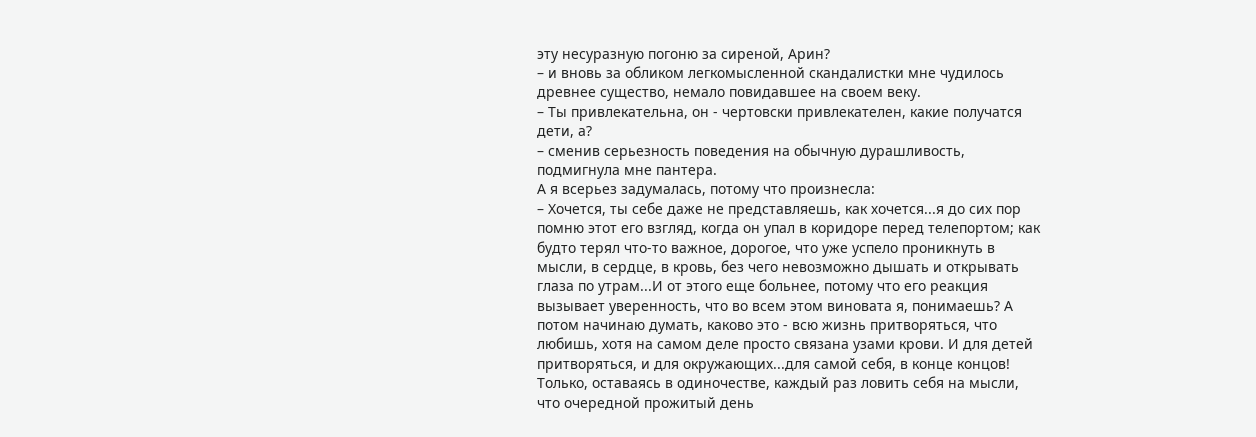эту несуразную погоню за сиреной, Арин?
– и вновь за обликом легкомысленной скандалистки мне чудилось древнее существо, немало повидавшее на своем веку.
– Ты привлекательна, он - чертовски привлекателен, какие получатся дети, а?
– сменив серьезность поведения на обычную дурашливость, подмигнула мне пантера.
А я всерьез задумалась, потому что произнесла:
– Хочется, ты себе даже не представляешь, как хочется...я до сих пор помню этот его взгляд, когда он упал в коридоре перед телепортом; как будто терял что-то важное, дорогое, что уже успело проникнуть в мысли, в сердце, в кровь, без чего невозможно дышать и открывать глаза по утрам...И от этого еще больнее, потому что его реакция вызывает уверенность, что во всем этом виновата я, понимаешь? А потом начинаю думать, каково это - всю жизнь притворяться, что любишь, хотя на самом деле просто связана узами крови. И для детей притворяться, и для окружающих...для самой себя, в конце концов! Только, оставаясь в одиночестве, каждый раз ловить себя на мысли, что очередной прожитый день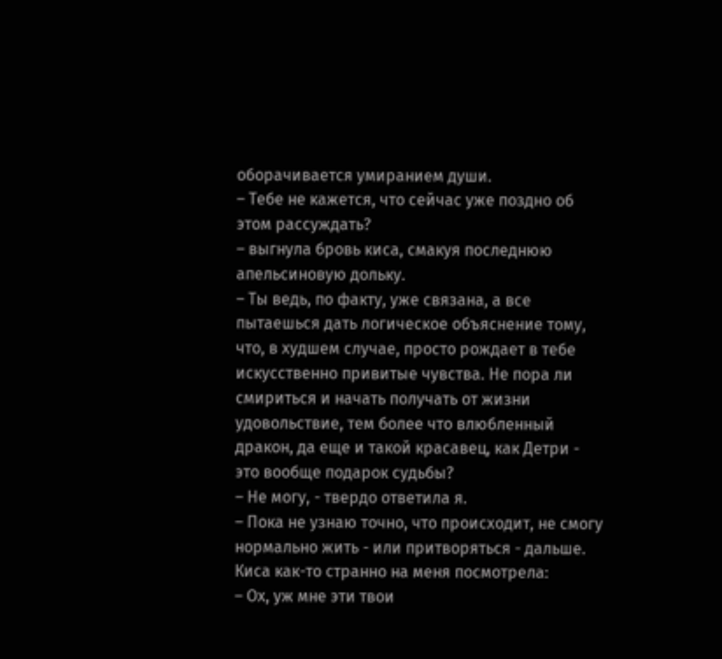оборачивается умиранием души.
– Тебе не кажется, что сейчас уже поздно об этом рассуждать?
– выгнула бровь киса, смакуя последнюю апельсиновую дольку.
– Ты ведь, по факту, уже связана, а все пытаешься дать логическое объяснение тому, что, в худшем случае, просто рождает в тебе искусственно привитые чувства. Не пора ли смириться и начать получать от жизни удовольствие, тем более что влюбленный дракон, да еще и такой красавец, как Детри - это вообще подарок судьбы?
– Не могу, - твердо ответила я.
– Пока не узнаю точно, что происходит, не смогу нормально жить - или притворяться - дальше.
Киса как-то странно на меня посмотрела:
– Ох, уж мне эти твои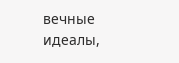вечные идеалы,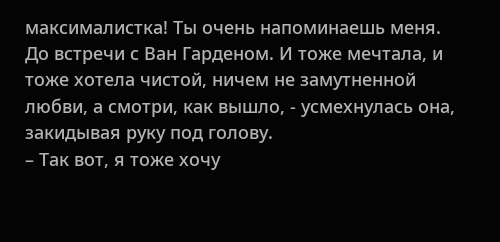максималистка! Ты очень напоминаешь меня. До встречи с Ван Гарденом. И тоже мечтала, и тоже хотела чистой, ничем не замутненной любви, а смотри, как вышло, - усмехнулась она, закидывая руку под голову.
– Так вот, я тоже хочу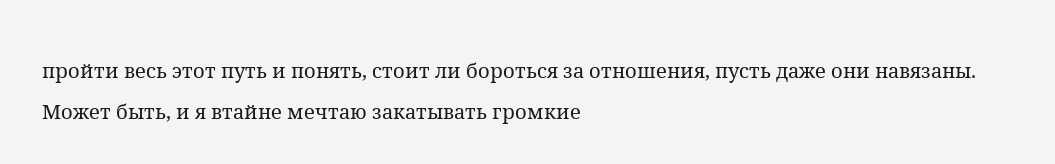пройти весь этот путь и понять, стоит ли бороться за отношения, пусть даже они навязаны. Может быть, и я втайне мечтаю закатывать громкие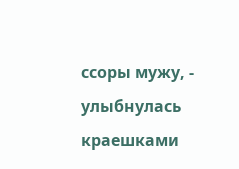ссоры мужу, - улыбнулась краешками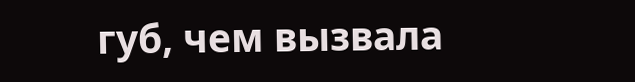губ, чем вызвала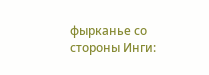фырканье со стороны Инги: